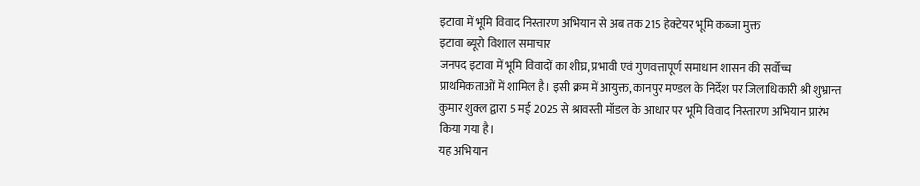इटावा में भूमि विवाद निस्तारण अभियान से अब तक 215 हेक्टेयर भूमि कब्जा मुक्त
इटावा ब्यूरो विशाल समाचार
जनपद इटावा में भूमि विवादों का शीघ्र, प्रभावी एवं गुणवत्तापूर्ण समाधान शासन की सर्वोच्च प्राथमिकताओं में शामिल है। इसी क्रम में आयुक्त, कानपुर मण्डल के निर्देश पर जिलाधिकारी श्री शुभ्रान्त कुमार शुक्ल द्वारा 5 मई 2025 से श्रावस्ती मॉडल के आधार पर भूमि विवाद निस्तारण अभियान प्रारंभ किया गया है।
यह अभियान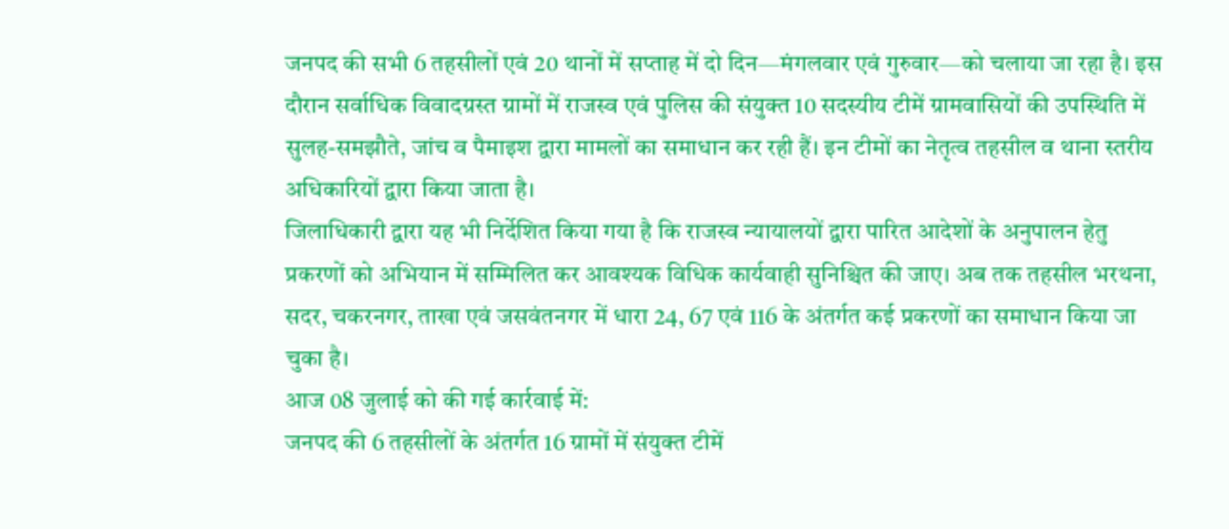जनपद की सभी 6 तहसीलों एवं 20 थानों में सप्ताह में दो दिन—मंगलवार एवं गुरुवार—को चलाया जा रहा है। इस दौरान सर्वाधिक विवादग्रस्त ग्रामों में राजस्व एवं पुलिस की संयुक्त 10 सदस्यीय टीमें ग्रामवासियों की उपस्थिति में सुलह-समझौते, जांच व पैमाइश द्वारा मामलों का समाधान कर रही हैं। इन टीमों का नेतृत्व तहसील व थाना स्तरीय अधिकारियों द्वारा किया जाता है।
जिलाधिकारी द्वारा यह भी निर्देशित किया गया है कि राजस्व न्यायालयों द्वारा पारित आदेशों के अनुपालन हेतु प्रकरणों को अभियान में सम्मिलित कर आवश्यक विधिक कार्यवाही सुनिश्चित की जाए। अब तक तहसील भरथना, सदर, चकरनगर, ताखा एवं जसवंतनगर में धारा 24, 67 एवं 116 के अंतर्गत कई प्रकरणों का समाधान किया जा चुका है।
आज 08 जुलाई को की गई कार्रवाई में:
जनपद की 6 तहसीलों के अंतर्गत 16 ग्रामों में संयुक्त टीमें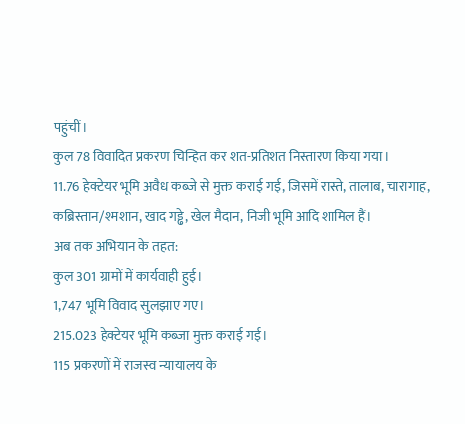पहुंचीं।
कुल 78 विवादित प्रकरण चिन्हित कर शत-प्रतिशत निस्तारण किया गया।
11.76 हेक्टेयर भूमि अवैध कब्जे से मुक्त कराई गई, जिसमें रास्ते, तालाब, चारागाह, कब्रिस्तान/श्मशान, खाद गड्ढे, खेल मैदान, निजी भूमि आदि शामिल हैं।
अब तक अभियान के तहत:
कुल 301 ग्रामों में कार्यवाही हुई।
1,747 भूमि विवाद सुलझाए गए।
215.023 हेक्टेयर भूमि कब्जा मुक्त कराई गई।
115 प्रकरणों में राजस्व न्यायालय के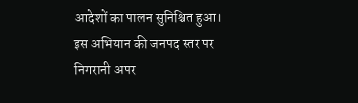आदेशों का पालन सुनिश्चित हुआ।
इस अभियान की जनपद स्तर पर निगरानी अपर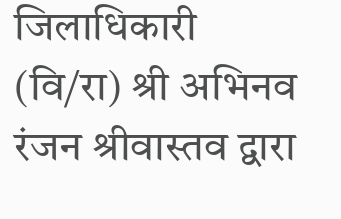जिलाधिकारी (वि/रा) श्री अभिनव रंजन श्रीवास्तव द्वारा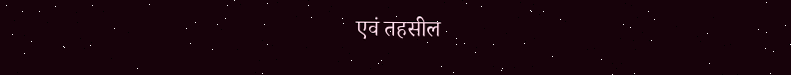एवं तहसील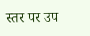स्तर पर उप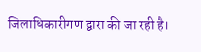जिलाधिकारीगण द्वारा की जा रही है।